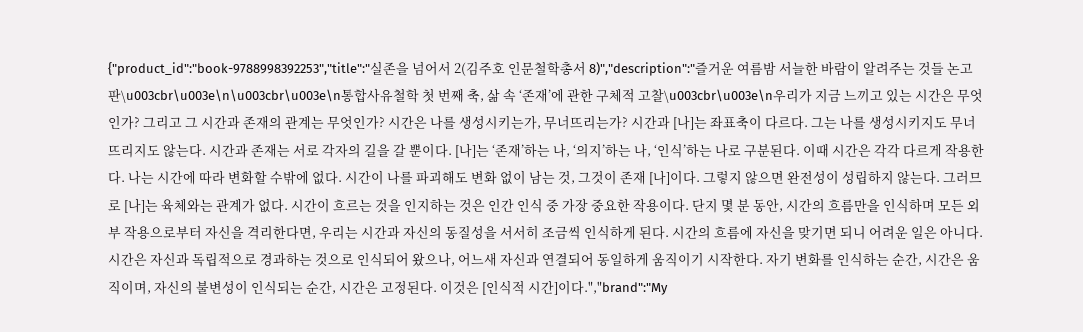{"product_id":"book-9788998392253","title":"실존을 넘어서 2(김주호 인문철학총서 8)","description":"즐거운 여름밤 서늘한 바람이 알려주는 것들 논고판\u003cbr\u003e\n\u003cbr\u003e\n통합사유철학 첫 번째 축, 삶 속 ‘존재’에 관한 구체적 고찰\u003cbr\u003e\n우리가 지금 느끼고 있는 시간은 무엇인가? 그리고 그 시간과 존재의 관계는 무엇인가? 시간은 나를 생성시키는가, 무너뜨리는가? 시간과 [나]는 좌표축이 다르다. 그는 나를 생성시키지도 무너뜨리지도 않는다. 시간과 존재는 서로 각자의 길을 갈 뿐이다. [나]는 ‘존재’하는 나, ‘의지’하는 나, ‘인식’하는 나로 구분된다. 이때 시간은 각각 다르게 작용한다. 나는 시간에 따라 변화할 수밖에 없다. 시간이 나를 파괴해도 변화 없이 남는 것, 그것이 존재 [나]이다. 그렇지 않으면 완전성이 성립하지 않는다. 그러므로 [나]는 육체와는 관계가 없다. 시간이 흐르는 것을 인지하는 것은 인간 인식 중 가장 중요한 작용이다. 단지 몇 분 동안, 시간의 흐름만을 인식하며 모든 외부 작용으로부터 자신을 격리한다면, 우리는 시간과 자신의 동질성을 서서히 조금씩 인식하게 된다. 시간의 흐름에 자신을 맞기면 되니 어려운 일은 아니다. 시간은 자신과 독립적으로 경과하는 것으로 인식되어 왔으나, 어느새 자신과 연결되어 동일하게 움직이기 시작한다. 자기 변화를 인식하는 순간, 시간은 움직이며, 자신의 불변성이 인식되는 순간, 시간은 고정된다. 이것은 [인식적 시간]이다.","brand":"My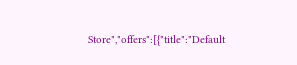Store","offers":[{"title":"Default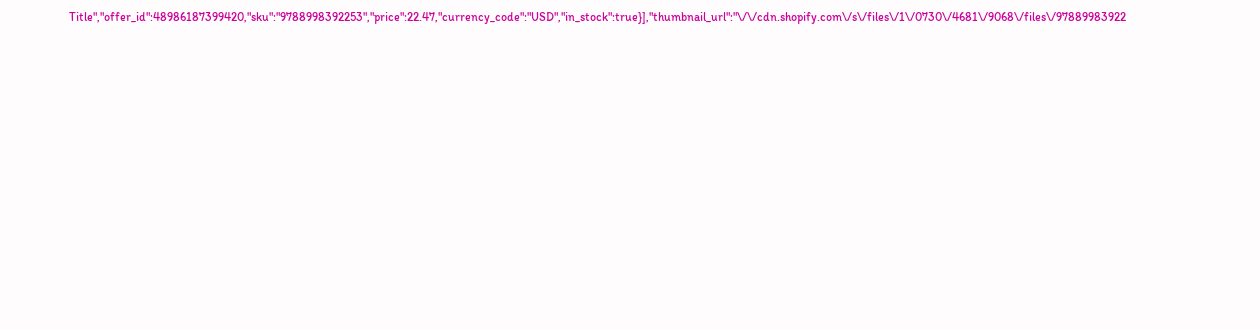Title","offer_id":48986187399420,"sku":"9788998392253","price":22.47,"currency_code":"USD","in_stock":true}],"thumbnail_url":"\/\/cdn.shopify.com\/s\/files\/1\/0730\/4681\/9068\/files\/97889983922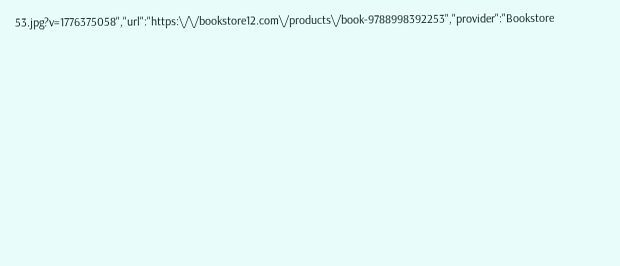53.jpg?v=1776375058","url":"https:\/\/bookstore12.com\/products\/book-9788998392253","provider":"Bookstore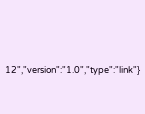12","version":"1.0","type":"link"}